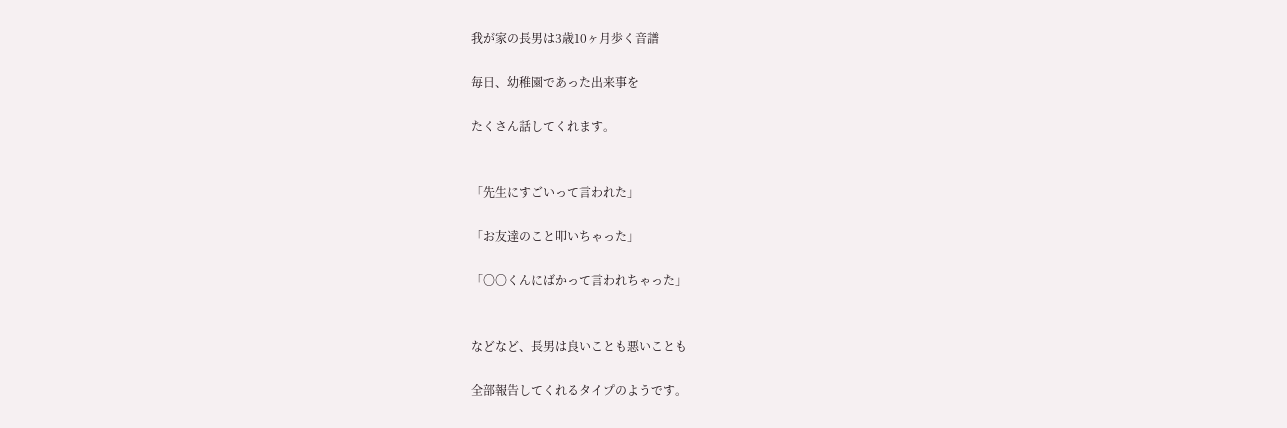我が家の長男は3歳10ヶ月歩く音譜

毎日、幼稚園であった出来事を

たくさん話してくれます。


「先生にすごいって言われた」

「お友達のこと叩いちゃった」

「〇〇くんにばかって言われちゃった」


などなど、長男は良いことも悪いことも

全部報告してくれるタイプのようです。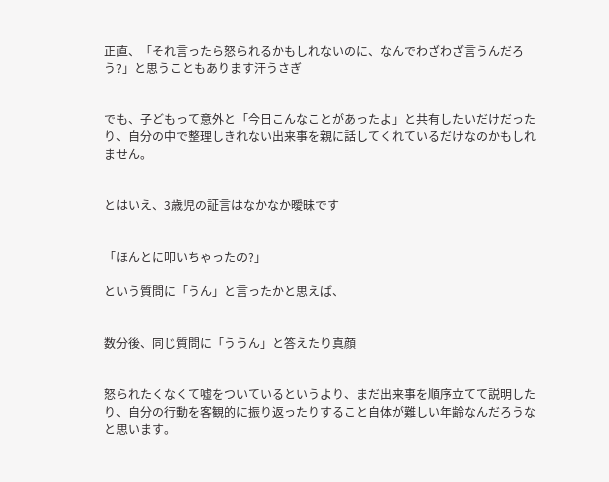正直、「それ言ったら怒られるかもしれないのに、なんでわざわざ言うんだろう?」と思うこともあります汗うさぎ


でも、子どもって意外と「今日こんなことがあったよ」と共有したいだけだったり、自分の中で整理しきれない出来事を親に話してくれているだけなのかもしれません。


とはいえ、3歳児の証言はなかなか曖昧です


「ほんとに叩いちゃったの?」

という質問に「うん」と言ったかと思えば、


数分後、同じ質問に「ううん」と答えたり真顔


怒られたくなくて嘘をついているというより、まだ出来事を順序立てて説明したり、自分の行動を客観的に振り返ったりすること自体が難しい年齢なんだろうなと思います。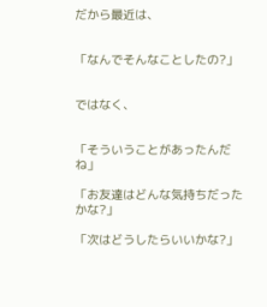だから最近は、


「なんでそんなことしたの?」


ではなく、


「そういうことがあったんだね」

「お友達はどんな気持ちだったかな?」

「次はどうしたらいいかな?」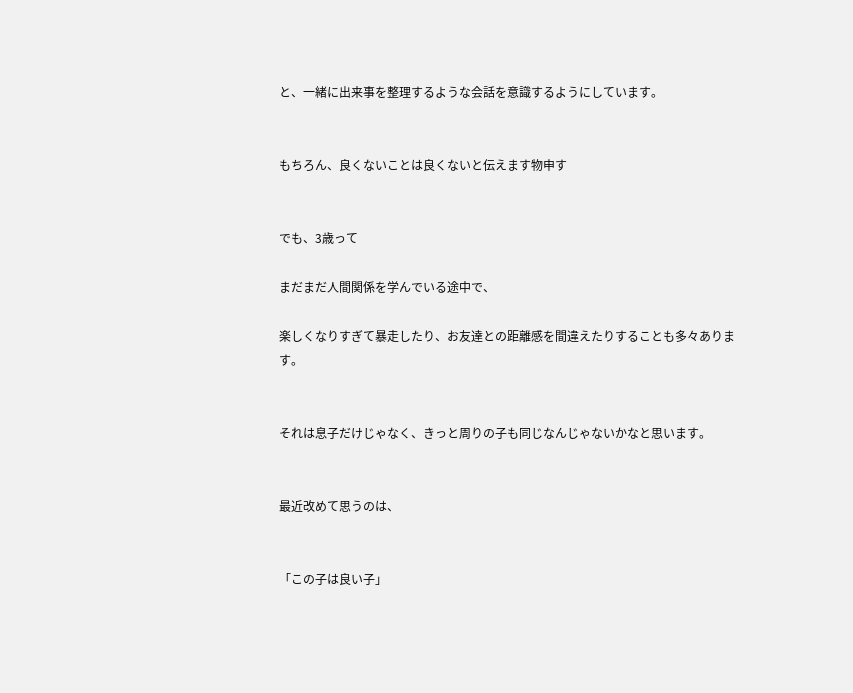と、一緒に出来事を整理するような会話を意識するようにしています。


もちろん、良くないことは良くないと伝えます物申す


でも、3歳って

まだまだ人間関係を学んでいる途中で、

楽しくなりすぎて暴走したり、お友達との距離感を間違えたりすることも多々あります。


それは息子だけじゃなく、きっと周りの子も同じなんじゃないかなと思います。


最近改めて思うのは、


「この子は良い子」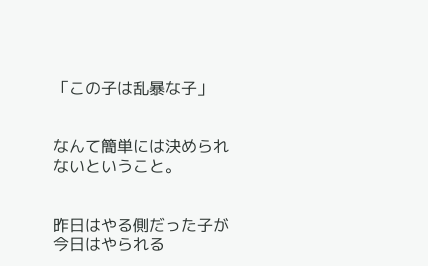「この子は乱暴な子」


なんて簡単には決められないということ。


昨日はやる側だった子が今日はやられる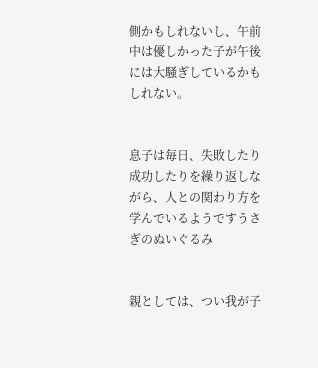側かもしれないし、午前中は優しかった子が午後には大騒ぎしているかもしれない。


息子は毎日、失敗したり成功したりを繰り返しながら、人との関わり方を学んでいるようですうさぎのぬいぐるみ


親としては、つい我が子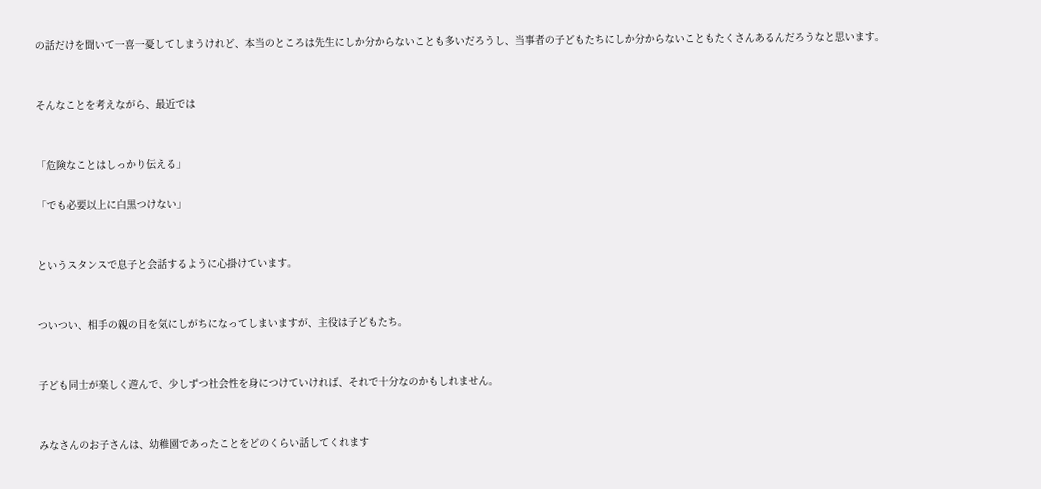の話だけを聞いて一喜一憂してしまうけれど、本当のところは先生にしか分からないことも多いだろうし、当事者の子どもたちにしか分からないこともたくさんあるんだろうなと思います。


そんなことを考えながら、最近では


「危険なことはしっかり伝える」

「でも必要以上に白黒つけない」


というスタンスで息子と会話するように心掛けています。


ついつい、相手の親の目を気にしがちになってしまいますが、主役は子どもたち。


子ども同士が楽しく遊んで、少しずつ社会性を身につけていければ、それで十分なのかもしれません。


みなさんのお子さんは、幼稚園であったことをどのくらい話してくれます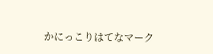かにっこりはてなマーク